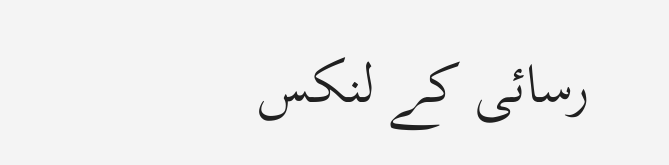رسائی کے لنکس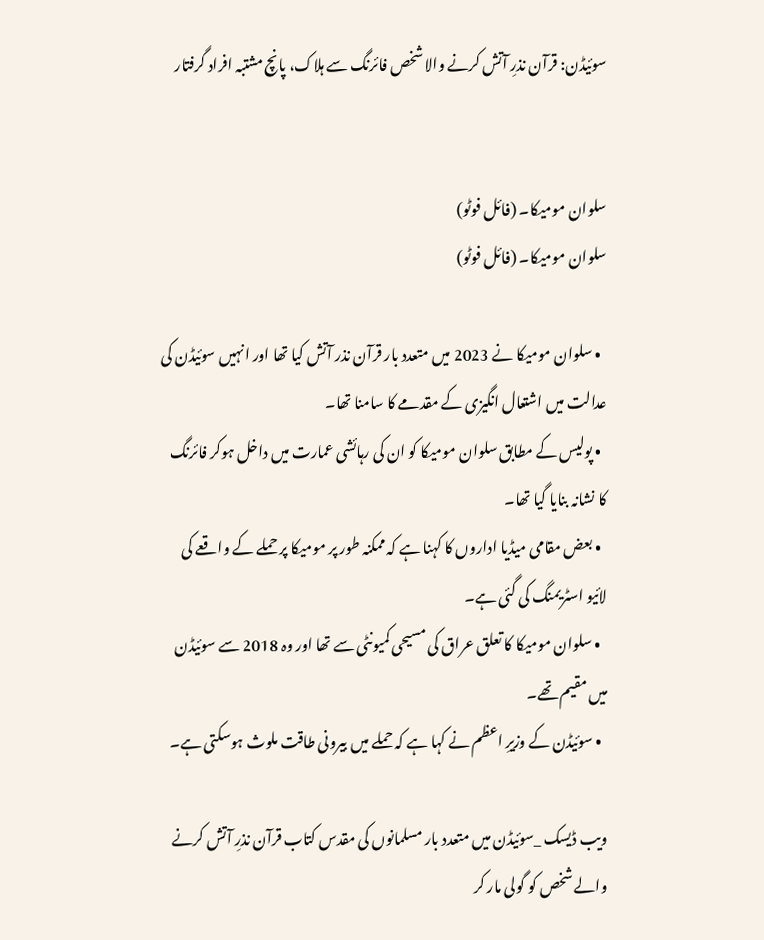سوئیڈن: قرآن نذرِ آتش کرنے والا شخص فائرنگ سے ہلاک، پانچ مشتبہ افراد گرفتار


سلوان مومیکا۔ (فائل فوٹو)
سلوان مومیکا۔ (فائل فوٹو)

  • سلوان مومیکا نے 2023 میں متعدد بار قرآن نذر آتش کیا تھا اور انہیں سوئیڈن کی عدالت میں اشتعال انگیزی کے مقدمے کا سامنا تھا۔
  • پولیس کے مطابق سلوان مومیکا کو ان کی رہائشی عمارت میں داخل ہوکر فائرنگ کا نشانہ بنایا گیا تھا۔
  • بعض مقامی میڈیا اداروں کا کہنا ہے کہ ممکنہ طور پر مومیکا پر حملے کے واقعے کی لائیو اسٹریمنگ کی گئی ہے۔
  • سلوان مومیکا کا تعلق عراق کی مسیحی کمیونٹی سے تھا اور وہ 2018 سے سوئیڈن میں مقیم تھے۔
  • سوئیڈن کے وزیرِ اعظم نے کہا ہے کہ حملے میں بیرونی طاقت ملوث ہوسکتی ہے۔

ویب ڈیسک _سوئیڈن میں متعدد بار مسلمانوں کی مقدس کتاب قرآن نذرِ آتش کرنے والے شخص کو گولی مار کر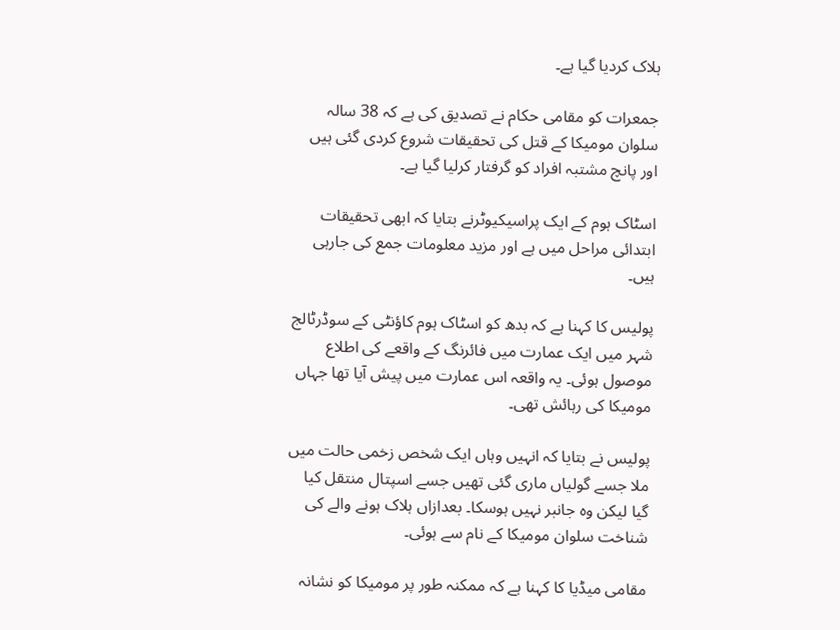ہلاک کردیا گیا ہے۔

جمعرات کو مقامی حکام نے تصدیق کی ہے کہ 38 سالہ سلوان مومیکا کے قتل کی تحقیقات شروع کردی گئی ہیں اور پانچ مشتبہ افراد کو گرفتار کرلیا گیا ہے۔

اسٹاک ہوم کے ایک پراسیکیوٹرنے بتایا کہ ابھی تحقیقات ابتدائی مراحل میں ہے اور مزید معلومات جمع کی جارہی ہیں۔

پولیس کا کہنا ہے کہ بدھ کو اسٹاک ہوم کاؤنٹی کے سوڈرٹالج شہر میں ایک عمارت میں فائرنگ کے واقعے کی اطلاع موصول ہوئی۔ یہ واقعہ اس عمارت میں پیش آیا تھا جہاں مومیکا کی رہائش تھی۔

پولیس نے بتایا کہ انہیں وہاں ایک شخص زخمی حالت میں ملا جسے گولیاں ماری گئی تھیں جسے اسپتال منتقل کیا گیا لیکن وہ جانبر نہیں ہوسکا۔ بعدازاں ہلاک ہونے والے کی شناخت سلوان مومیکا کے نام سے ہوئی۔

مقامی میڈیا کا کہنا ہے کہ ممکنہ طور پر مومیکا کو نشانہ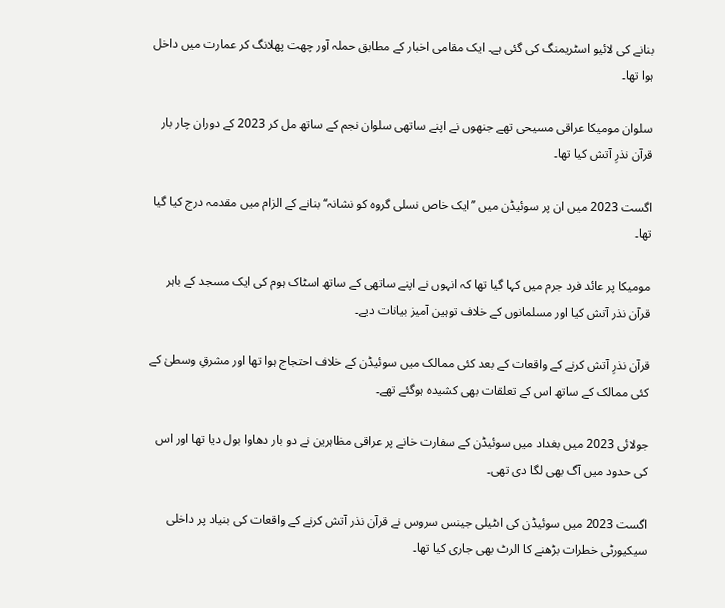بنانے کی لائیو اسٹریمنگ کی گئی ہے۔ ایک مقامی اخبار کے مطابق حملہ آور چھت پھلانگ کر عمارت میں داخل ہوا تھا۔

سلوان مومیکا عراقی مسیحی تھے جنھوں نے اپنے ساتھی سلوان نجم کے ساتھ مل کر 2023 کے دوران چار بار قرآن نذرِ آتش کیا تھا۔

اگست 2023 میں ان پر سوئیڈن میں ’’ایک خاص نسلی گروہ کو نشانہ‘‘ بنانے کے الزام میں مقدمہ درج کیا گیا تھا۔

مومیکا پر عائد فرد جرم میں کہا گیا تھا کہ انہوں نے اپنے ساتھی کے ساتھ اسٹاک ہوم کی ایک مسجد کے باہر قرآن نذر آتش کیا اور مسلمانوں کے خلاف توہین آمیز بیانات دیے۔

قرآن نذرِ آتش کرنے کے واقعات کے بعد کئی ممالک میں سوئیڈن کے خلاف احتجاج ہوا تھا اور مشرقِ وسطیٰ کے کئی ممالک کے ساتھ اس کے تعلقات بھی کشیدہ ہوگئے تھے۔

جولائی 2023 میں بغداد میں سوئیڈن کے سفارت خانے پر عراقی مظاہرین نے دو بار دھاوا بول دیا تھا اور اس کی حدود میں آگ بھی لگا دی تھی۔

اگست 2023 میں سوئیڈن کی اںٹیلی جینس سروس نے قرآن نذر آتش کرنے کے واقعات کی بنیاد پر داخلی سیکیورٹی خطرات بڑھنے کا الرٹ بھی جاری کیا تھا۔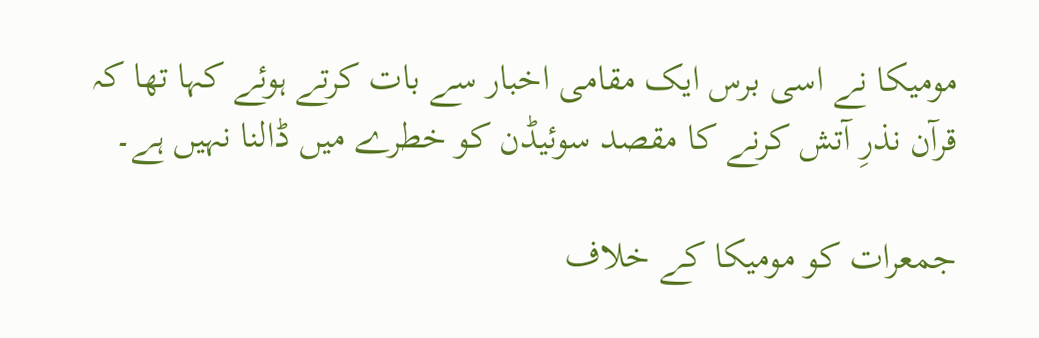مومیکا نے اسی برس ایک مقامی اخبار سے بات کرتے ہوئے کہا تھا کہ قرآن نذرِ آتش کرنے کا مقصد سوئیڈن کو خطرے میں ڈالنا نہیں ہے۔

جمعرات کو مومیکا کے خلاف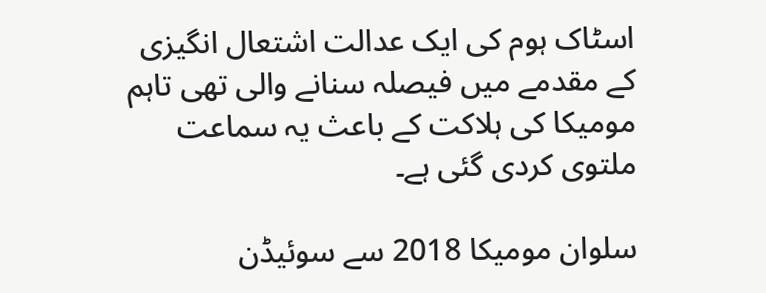اسٹاک ہوم کی ایک عدالت اشتعال انگیزی کے مقدمے میں فیصلہ سنانے والی تھی تاہم مومیکا کی ہلاکت کے باعث یہ سماعت ملتوی کردی گئی ہے۔

سلوان مومیکا 2018 سے سوئیڈن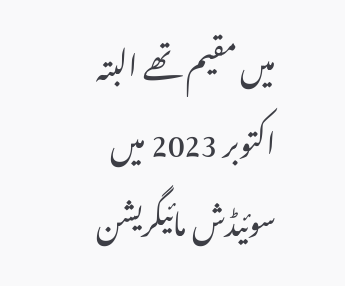میں مقیم تھے البتہ اکتوبر 2023 میں سوئیڈش مائیگریشن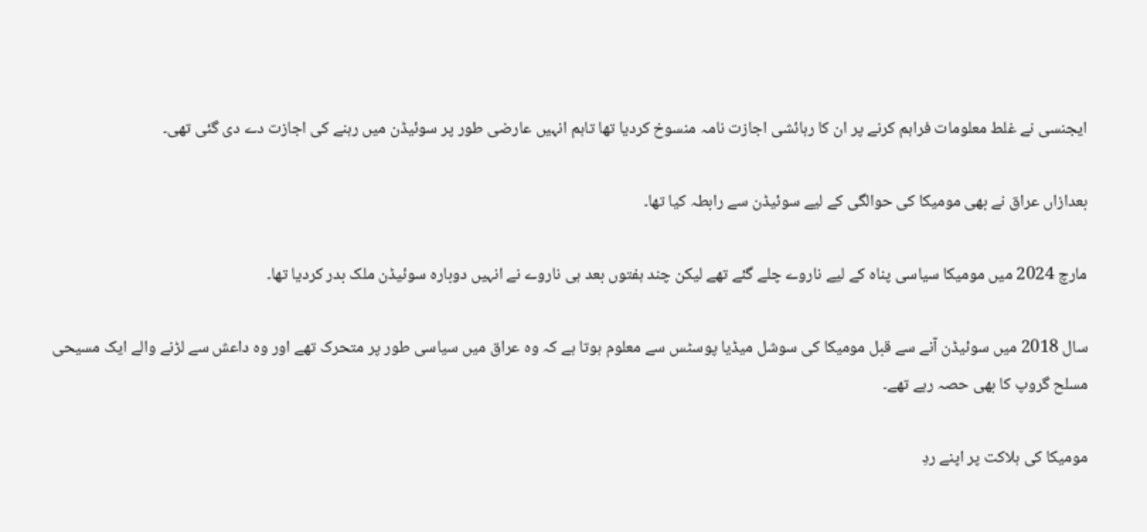ایجنسی نے غلط معلومات فراہم کرنے پر ان کا رہائشی اجازت نامہ منسوخ کردیا تھا تاہم انہیں عارضی طور پر سوئیڈن میں رہنے کی اجازت دے دی گئی تھی۔

بعدازاں عراق نے بھی مومیکا کی حوالگی کے لیے سوئیڈن سے رابطہ کیا تھا۔

مارچ 2024 میں مومیکا سیاسی پناہ کے لیے ناروے چلے گئے تھے لیکن چند ہفتوں بعد ہی ناروے نے انہیں دوبارہ سوئیڈن ملک بدر کردیا تھا۔

سال 2018 میں سوئیڈن آنے سے قبل مومیکا کی سوشل میڈیا پوسٹس سے معلوم ہوتا ہے کہ وہ عراق میں سیاسی طور پر متحرک تھے اور وہ داعش سے لڑنے والے ایک مسیحی مسلح گروپ کا بھی حصہ رہے تھے۔

مومیکا کی ہلاکت پر اپنے ردِ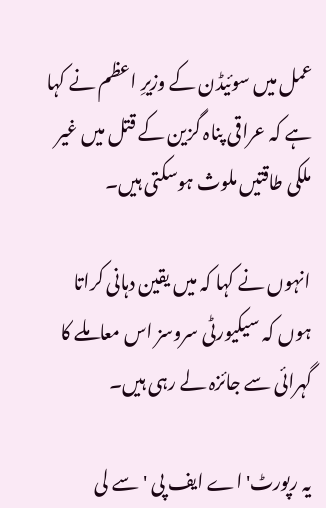عمل میں سوئیڈن کے وزیرِ اعظم نے کہا ہے کہ عراقی پناہ گزین کے قتل میں غیر ملکی طاقتیں ملوث ہوسکتی ہیں۔

انہوں نے کہا کہ میں یقین دہانی کراتا ہوں کہ سیکیورٹی سروسز اس معاملے کا گہرائی سے جائزہ لے رہی ہیں۔

یہ رپورٹ' اے ایف پی 'سے لی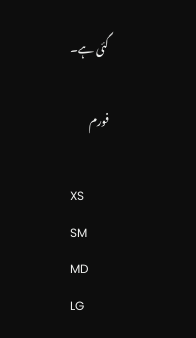گئی ہے۔

فورم

XS
SM
MD
LG